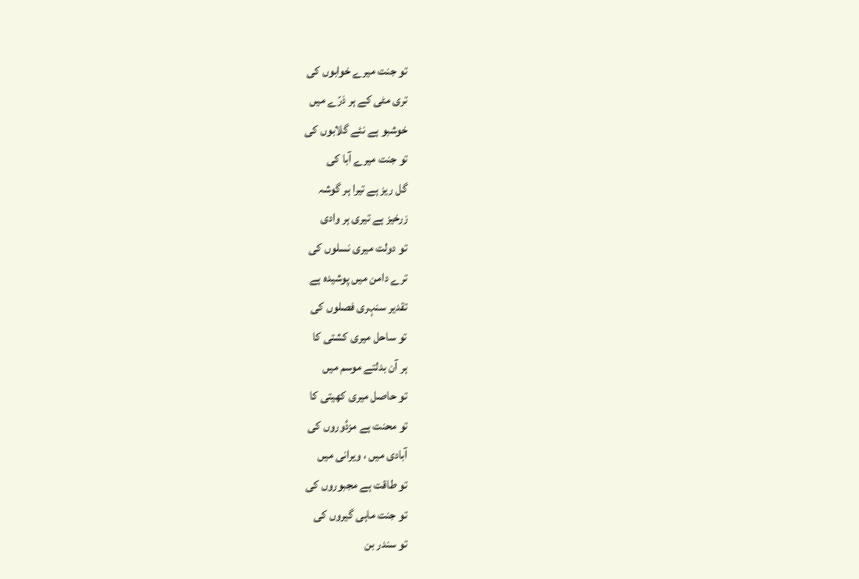تو جنت میرے خوابوں کی
تری مٹی کے ہر ذرّے میں
خوشبو ہے نئے گلابوں کی
تو جنت میرے آبا کی
گل ریز ہے تیرا ہر گوشہ
زرخیز ہے تیری ہر وادی
تو دولت میری نسلوں کی
ترے دامن میں پوشیدہ ہے
تقدیر سنہری فصلوں کی
تو ساحل میری کشتی کا
ہر آن بدلتے موسم میں
تو حاصل میری کھیتی کا
تو محنت ہے مزدُوروں کی
آبادی میں ، ویرانی میں
تو طاقت ہے مجبوروں کی
تو جنت ماہی گیروں کی
تو سندر بن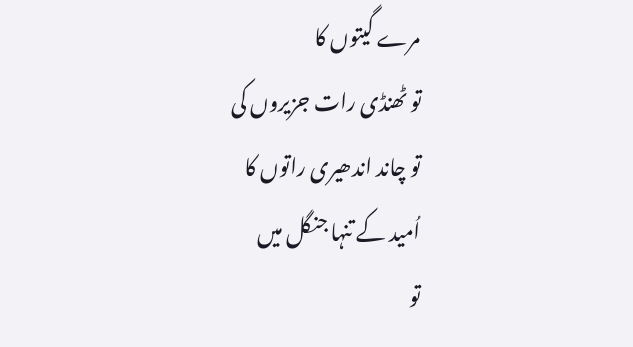مرے گیتوں کا
تو ٹھنڈی رات جزیروں کی
تو چاند اندھیری راتوں کا
اُمید کے تنہا جنگل میں
تو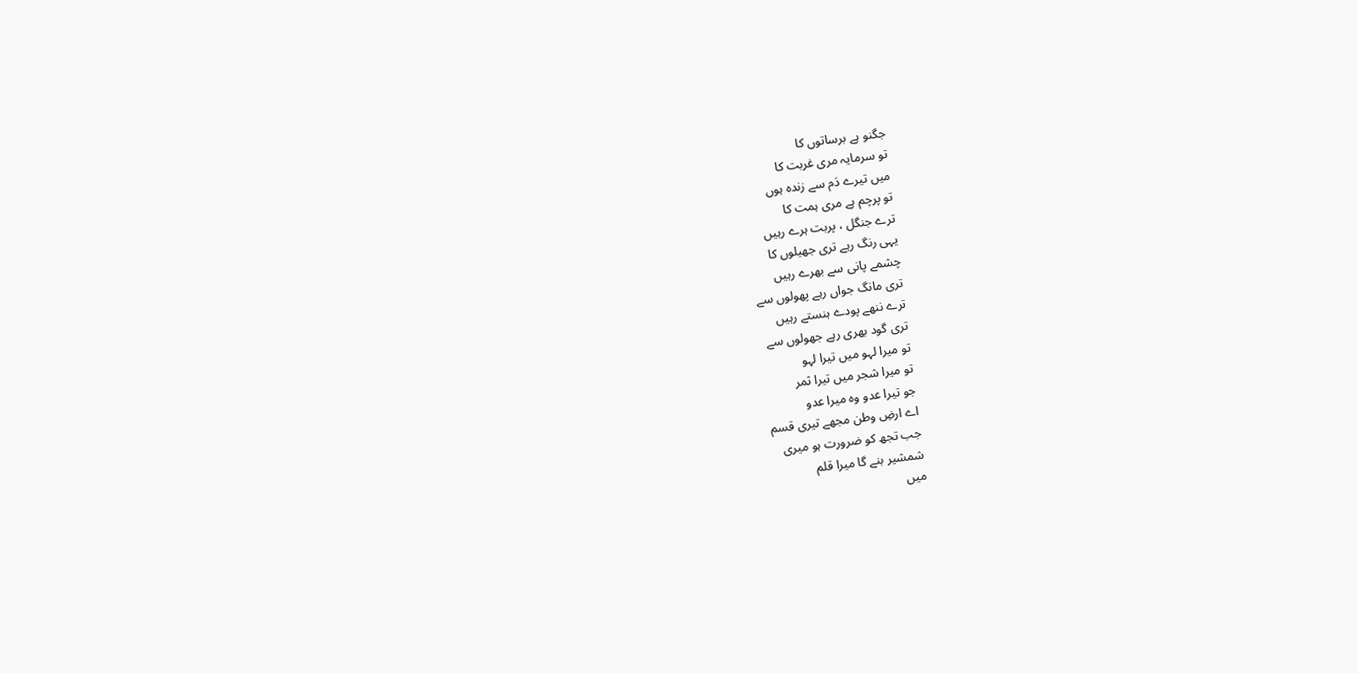جگنو ہے برساتوں کا
تو سرمایہ مری غربت کا
میں تیرے دَم سے زندہ ہوں
تو پرچم ہے مری ہمت کا
ترے جنگل ، پربت ہرے رہیں
یہی رنگ رہے تری جھیلوں کا
چشمے پانی سے بھرے رہیں
تری مانگ جواں رہے پھولوں سے
ترے ننھے پودے ہنستے رہیں
تری گود بھری رہے جھولوں سے
تو میرا لہو میں تیرا لہو
تو میرا شجر میں تیرا ثمر
جو تیرا عدو وہ میرا عدو
اے ارضِ وطن مجھے تیری قسم
جب تجھ کو ضرورت ہو میری
شمشیر بنے گا میرا قلم
میں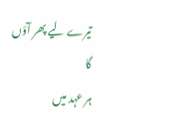تیرے لیے پھر آؤں گا
ہر عہد میں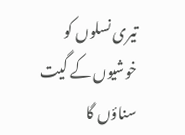تیری نسلوں کو
خوشیوں کے گیت سناؤں گا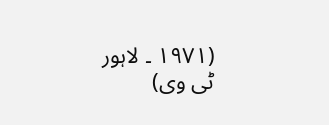(۱۹۷۱ ۔ لاہور ٹی وی)